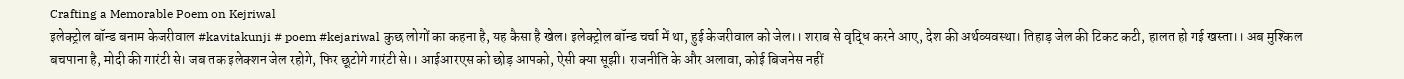Crafting a Memorable Poem on Kejriwal
इलेक्ट्रोल बॉन्ड बनाम केजरीवाल #kavitakunji # poem #kejariwal कुछ लोगों का कहना है, यह कैसा है खेल। इलेक्ट्रोल बॉन्ड चर्चा में था, हुई केजरीवाल को जेल।। शराब से वृद्धि करने आए, देश की अर्थव्यवस्था। तिहाड़ जेल की टिकट कटी, हालत हो गई खस्ता।। अब मुश्किल बचपाना है, मोदी की गारंटी से। जब तक इलेक्शन जेल रहोगे, फिर छूटोगे गारंटी से।। आईआरएस को छोड़ आपको, ऐसी क्या सूझी। राजनीति के और अलावा, कोई बिजनेस नहीं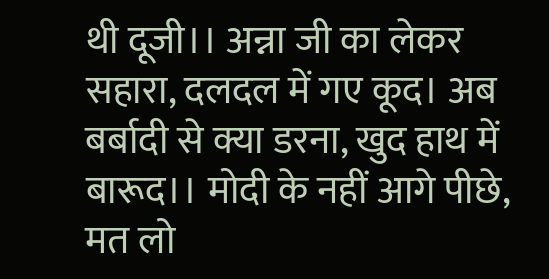थी दूजी।। अन्ना जी का लेकर सहारा, दलदल में गए कूद। अब बर्बादी से क्या डरना, खुद हाथ में बारूद।। मोदी के नहीं आगे पीछे, मत लो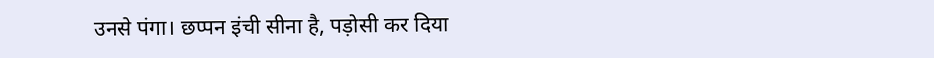उनसे पंगा। छप्पन इंची सीना है, पड़ोसी कर दिया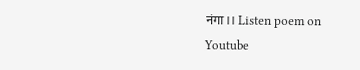नंगा।। Listen poem on Youtube